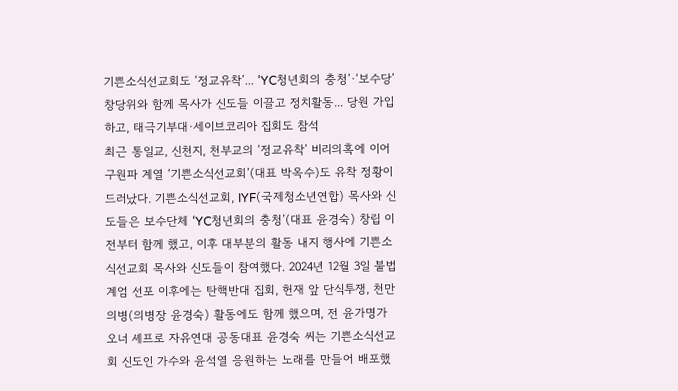기쁜소식선교회도 ‘정교유착’... ‘YC청년회의 충청’·‘보수당’ 창당위와 함께 목사가 신도들 이끌고 정치활동... 당원 가입하고, 태극기부대·세이브코리아 집회도 참석
최근 통일교, 신천지, 천부교의 ‘정교유착’ 비리의혹에 이어 구원파 계열 ‘기쁜소식선교회’(대표 박옥수)도 유착 정황이 드러났다. 기쁜소식선교회, IYF(국제청소년연합) 목사와 신도들은 보수단체 ‘YC청년회의 충청’(대표 윤경숙) 창립 이전부터 함께 했고, 이후 대부분의 활동 내지 행사에 기쁜소식선교회 목사와 신도들이 참여했다. 2024년 12월 3일 불법 계엄 선포 이후에는 탄핵반대 집회, 헌재 앞 단식투쟁, 천만의병(의병장 윤경숙) 활동에도 함께 했으며, 전 윤가명가 오너 셰프로 자유연대 공동대표 윤경숙 씨는 기쁜소식선교회 신도인 가수와 윤석열 응원하는 노래를 만들어 배포했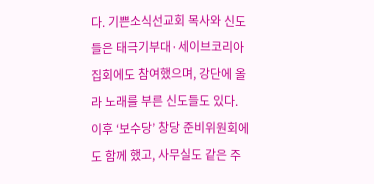다. 기쁜소식선교회 목사와 신도들은 태극기부대·세이브코리아 집회에도 참여했으며, 강단에 올라 노래를 부른 신도들도 있다. 이후 ‘보수당’ 창당 준비위원회에도 함께 했고, 사무실도 같은 주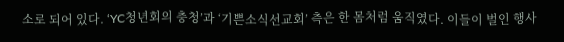소로 되어 있다. ‘YC청년회의 충청’과 ‘기쁜소식선교회’ 측은 한 몸처럼 움직였다. 이들이 벌인 행사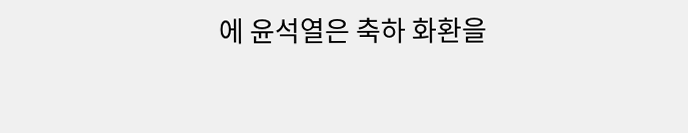에 윤석열은 축하 화환을